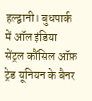हल्द्वानी। बुधपार्क में ऑल इंडिया सेंट्रल कौंसिल ऑफ़ ट्रेड यूनियन के बैनर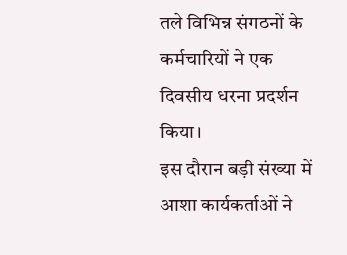तले विभिन्न संगठनों के कर्मचारियों ने एक दिवसीय धरना प्रदर्शन किया।
इस दौरान बड़ी संख्या में आशा कार्यकर्ताओं ने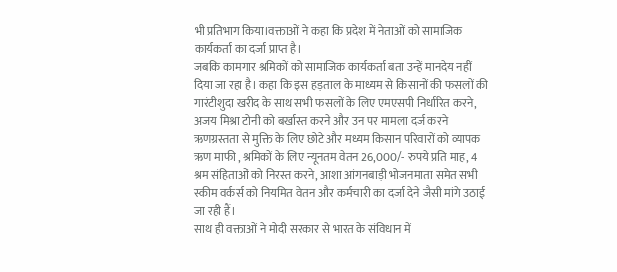भी प्रतिभाग किया।वक्ताओं ने कहा कि प्रदेश में नेताओं को सामाजिक कार्यकर्ता का दर्जा प्राप्त है।
जबकि कामगार श्रमिकों को सामाजिक कार्यकर्ता बता उन्हें मानदेय नहीं दिया जा रहा है। कहा कि इस हड़ताल के माध्यम से किसानों की फसलों की गारंटीशुदा खरीद के साथ सभी फसलों के लिए एमएसपी निर्धारित करने, अजय मिश्रा टोनी को बर्खास्त करने और उन पर मामला दर्ज करने ऋणग्रस्तता से मुक्ति के लिए छोटे और मध्यम किसान परिवारों को व्यापक ऋण माफी , श्रमिकों के लिए न्यूनतम वेतन 26,000/- रुपये प्रति माह, 4 श्रम संहिताओं को निरस्त करने, आशा आंगनबाड़ी भोजनमाता समेत सभी स्कीम वर्कर्स को नियमित वेतन और कर्मचारी का दर्जा देने जैसी मांगे उठाई जा रही हैं।
साथ ही वक्ताओं ने मोदी सरकार से भारत के संविधान में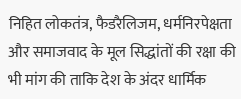निहित लोकतंत्र, फैडरैलिजम, धर्मनिरपेक्षता और समाजवाद के मूल सिद्धांतों की रक्षा की भी मांग की ताकि देश के अंदर धार्मिक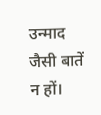उन्माद जैसी बातें न हों।